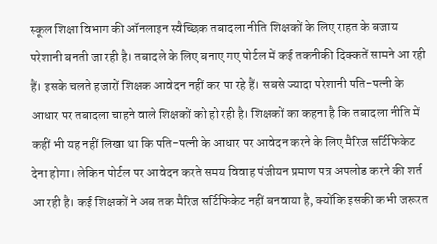स्कूल शिक्षा विभाग की ऑनलाइन स्वैच्छिक तबादला नीति शिक्षकों के लिए राहत के बजाय परेशानी बनती जा रही है। तबादले के लिए बनाए गए पोर्टल में कई तकनीकी दिक्कतें सामने आ रही हैं। इसके चलते हजारों शिक्षक आवेदन नहीं कर पा रहे हैं। सबसे ज्यादा परेशानी पति-पत्नी के आधार पर तबादला चाहने वाले शिक्षकों को हो रही है। शिक्षकों का कहना है कि तबादला नीति में कहीं भी यह नहीं लिखा था कि पति-पत्नी के आधार पर आवेदन करने के लिए मैरिज सर्टिफिकेट देना होगा। लेकिन पोर्टल पर आवेदन करते समय विवाह पंजीयन प्रमाण पत्र अपलोड करने की शर्त आ रही है। कई शिक्षकों ने अब तक मैरिज सर्टिफिकेट नहीं बनवाया है, क्योंकि इसकी कभी जरूरत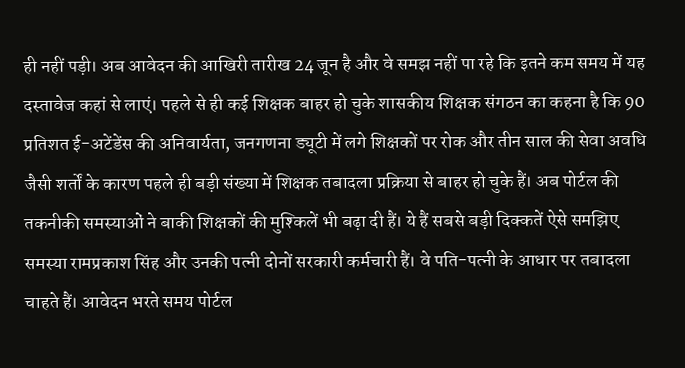ही नहीं पड़ी। अब आवेदन की आखिरी तारीख 24 जून है और वे समझ नहीं पा रहे कि इतने कम समय में यह दस्तावेज कहां से लाएं। पहले से ही कई शिक्षक बाहर हो चुके शासकीय शिक्षक संगठन का कहना है कि 90 प्रतिशत ई-अटेंडेंस की अनिवार्यता, जनगणना ड्यूटी में लगे शिक्षकों पर रोक और तीन साल की सेवा अवधि जैसी शर्तों के कारण पहले ही बड़ी संख्या में शिक्षक तबादला प्रक्रिया से बाहर हो चुके हैं। अब पोर्टल की तकनीकी समस्याओं ने बाकी शिक्षकों की मुश्किलें भी बढ़ा दी हैं। ये हैं सबसे बड़ी दिक्कतें ऐसे समझिए समस्या रामप्रकाश सिंह और उनकी पत्नी दोनों सरकारी कर्मचारी हैं। वे पति-पत्नी के आधार पर तबादला चाहते हैं। आवेदन भरते समय पोर्टल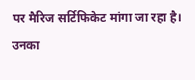पर मैरिज सर्टिफिकेट मांगा जा रहा है। उनका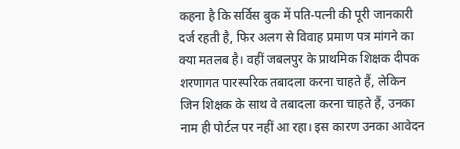कहना है कि सर्विस बुक में पति-पत्नी की पूरी जानकारी दर्ज रहती है, फिर अलग से विवाह प्रमाण पत्र मांगने का क्या मतलब है। वहीं जबलपुर के प्राथमिक शिक्षक दीपक शरणागत पारस्परिक तबादला करना चाहते हैं, लेकिन जिन शिक्षक के साथ वे तबादला करना चाहते हैं, उनका नाम ही पोर्टल पर नहीं आ रहा। इस कारण उनका आवेदन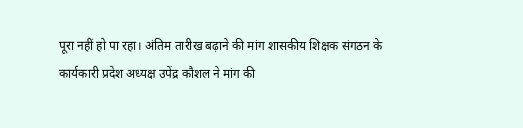पूरा नहीं हो पा रहा। अंतिम तारीख बढ़ाने की मांग शासकीय शिक्षक संगठन के कार्यकारी प्रदेश अध्यक्ष उपेंद्र कौशल ने मांग की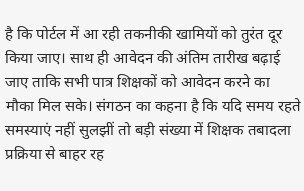है कि पोर्टल में आ रही तकनीकी खामियों को तुरंत दूर किया जाए। साथ ही आवेदन की अंतिम तारीख बढ़ाई जाए ताकि सभी पात्र शिक्षकों को आवेदन करने का मौका मिल सके। संगठन का कहना है कि यदि समय रहते समस्याएं नहीं सुलझीं तो बड़ी संख्या में शिक्षक तबादला प्रक्रिया से बाहर रह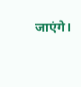जाएंगे।